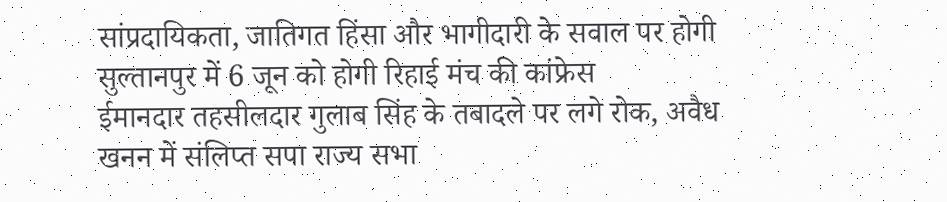सांप्रदायिकता, जातिगत हिंसा और भागीदारी के सवाल पर होगी सुल्तानपुर में 6 जून को होगी रिहाई मंच की कांफ्रेस
ईमानदार तहसीलदार गुलाब सिंह के तबादले पर लगे रोक, अवैध खनन में संलिप्त सपा राज्य सभा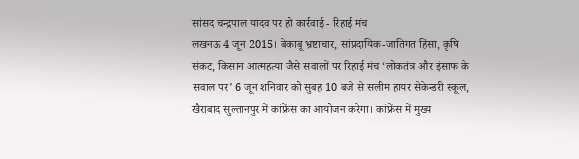सांसद चन्द्रपाल यादव पर हो कार्रवाई - रिहाई मंच
लखनऊ 4 जून 2015। बेकाबू भ्रष्टाचार, सांप्रदायिक-जातिगत हिंसा, कृषि संकट, किसान आत्महत्या जैसे सवालों पर रिहाई मंच ‘लोकतंत्र और इंसाफ के
सवाल पर’ 6 जून शनिवार को सुबह 10 बजे से सलीम हायर सेकेन्डरी स्कूल, खैराबाद सुल्तानपुर में कांफ्रेंस का आयोजन करेगा। कांफ्रेंस में मुख्य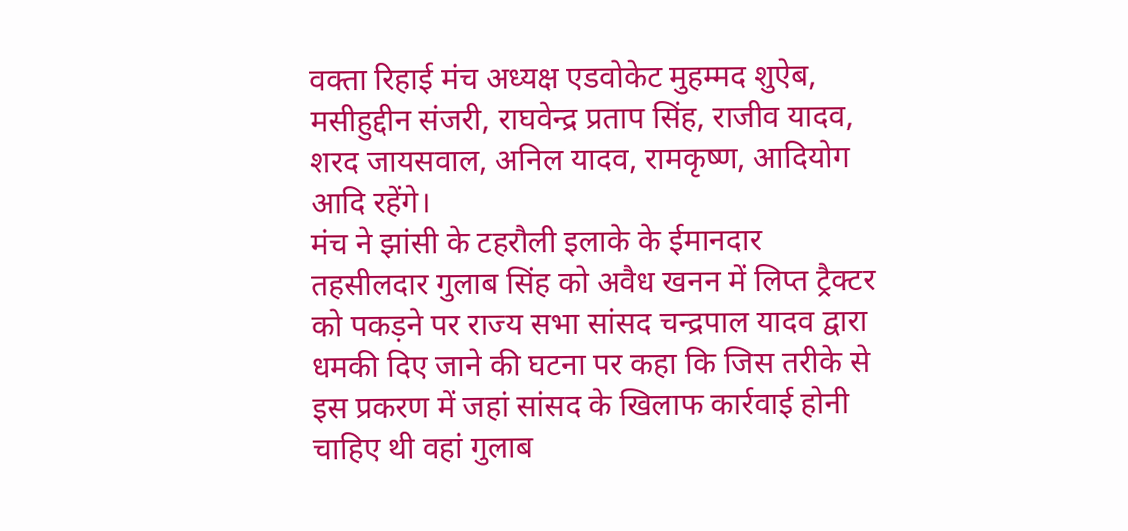वक्ता रिहाई मंच अध्यक्ष एडवोकेट मुहम्मद शुऐब, मसीहुद्दीन संजरी, राघवेन्द्र प्रताप सिंह, राजीव यादव, शरद जायसवाल, अनिल यादव, रामकृष्ण, आदियोग आदि रहेंगे।
मंच ने झांसी के टहरौली इलाके के ईमानदार तहसीलदार गुलाब सिंह को अवैध खनन में लिप्त ट्रैक्टर को पकड़ने पर राज्य सभा सांसद चन्द्रपाल यादव द्वारा धमकी दिए जाने की घटना पर कहा कि जिस तरीके से इस प्रकरण में जहां सांसद के खिलाफ कार्रवाई होनी चाहिए थी वहां गुलाब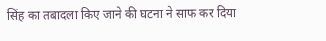सिंह का तबादला किए जाने की घटना ने साफ कर दिया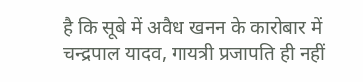है कि सूबे में अवैध खनन के कारोबार में चन्द्रपाल यादव, गायत्री प्रजापति ही नहीं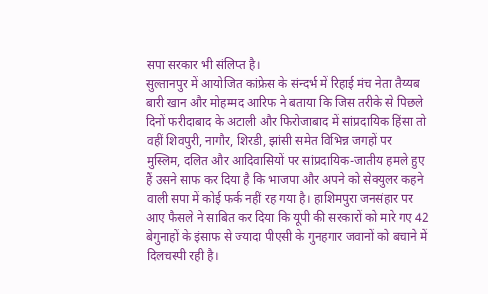सपा सरकार भी संलिप्त है।
सुल्तानपुर में आयोजित कांफ्रेस के संन्दर्भ में रिहाई मंच नेता तैय्यब बारी खान और मोहम्मद आरिफ ने बताया कि जिस तरीके से पिछले दिनों फरीदाबाद के अटाली और फिरोजाबाद में सांप्रदायिक हिंसा तो वहीं शिवपुरी, नागौर, शिरडी, झांसी समेत विभिन्न जगहों पर मुस्लिम, दलित और आदिवासियों पर सांप्रदायिक-जातीय हमले हुए हैं उसने साफ कर दिया है कि भाजपा और अपने को सेक्युलर कहने वाली सपा में कोई फर्क नहीं रह गया है। हाशिमपुरा जनसंहार पर आए फैसले ने साबित कर दिया कि यूपी की सरकारों को मारे गए 42 बेगुनाहों के इंसाफ से ज्यादा पीएसी के गुनहगार जवानों को बचाने में दिलचस्पी रही है।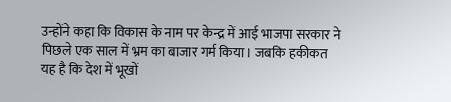उन्होंने कहा कि विकास के नाम पर केन्द्र में आई भाजपा सरकार ने पिछले एक साल में भ्रम का बाजार गर्म किया। जबकि हकीकत यह है कि देश में भूखों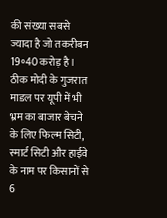की संख्या सबसे ज्यादा है जो तकरीबन 19॰40 करोड़ है। ठीक मोदी के गुजरात माडल पर यूपी में भी भ्रम का बाजार बेचने के लिए फिल्म सिटी, स्मार्ट सिटी और हाईवे के नाम पर किसानों से 6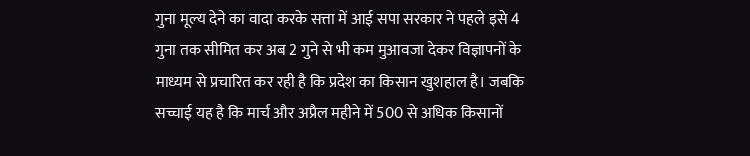गुना मूल्य देने का वादा करके सत्ता में आई सपा सरकार ने पहले इसे 4 गुना तक सीमित कर अब 2 गुने से भी कम मुआवजा देकर विज्ञापनों के माध्यम से प्रचारित कर रही है कि प्रदेश का किसान खुशहाल है। जबकि सच्चाई यह है कि मार्च और अप्रैल महीने में 500 से अधिक किसानों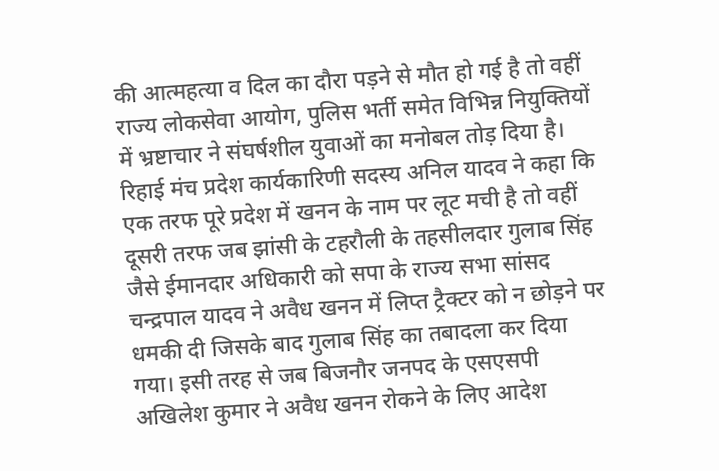की आत्महत्या व दिल का दौरा पड़ने से मौत हो गई है तो वहीं राज्य लोकसेवा आयोग, पुलिस भर्ती समेत विभिन्न नियुक्तियों में भ्रष्टाचार ने संघर्षशील युवाओं का मनोबल तोड़ दिया है।
रिहाई मंच प्रदेश कार्यकारिणी सदस्य अनिल यादव ने कहा कि एक तरफ पूरे प्रदेश में खनन के नाम पर लूट मची है तो वहीं दूसरी तरफ जब झांसी के टहरौली के तहसीलदार गुलाब सिंह जैसे ईमानदार अधिकारी को सपा के राज्य सभा सांसद चन्द्रपाल यादव ने अवैध खनन में लिप्त ट्रैक्टर को न छोड़ने पर धमकी दी जिसके बाद गुलाब सिंह का तबादला कर दिया गया। इसी तरह से जब बिजनौर जनपद के एसएसपी अखिलेश कुमार ने अवैध खनन रोकने के लिए आदेश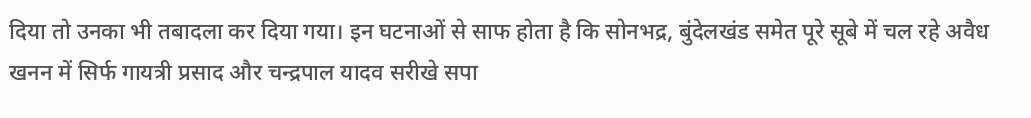दिया तो उनका भी तबादला कर दिया गया। इन घटनाओं से साफ होता है कि सोनभद्र, बुंदेलखंड समेत पूरे सूबे में चल रहे अवैध खनन में सिर्फ गायत्री प्रसाद और चन्द्रपाल यादव सरीखे सपा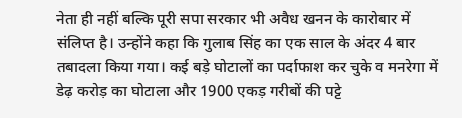नेता ही नहीं बल्कि पूरी सपा सरकार भी अवैध खनन के कारोबार में संलिप्त है। उन्होंने कहा कि गुलाब सिंह का एक साल के अंदर 4 बार तबादला किया गया। कई बड़े घोटालों का पर्दाफाश कर चुके व मनरेगा में डेढ़ करोड़ का घोटाला और 1900 एकड़ गरीबों की पट्टे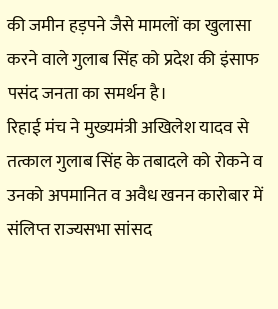की जमीन हड़पने जैसे मामलों का खुलासा करने वाले गुलाब सिंह को प्रदेश की इंसाफ पसंद जनता का समर्थन है।
रिहाई मंच ने मुख्यमंत्री अखिलेश यादव से तत्काल गुलाब सिंह के तबादले को रोकने व उनको अपमानित व अवैध खनन कारोबार में संलिप्त राज्यसभा सांसद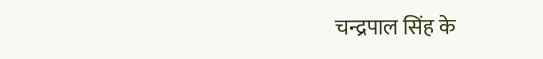चन्द्रपाल सिंह के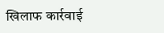खिलाफ कार्रवाई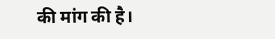की मांग की है।